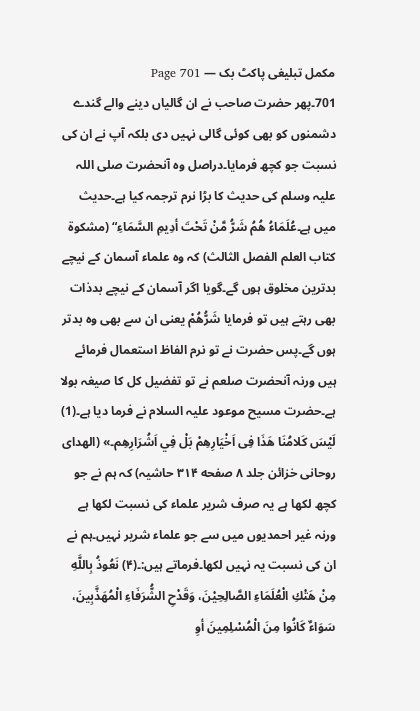مکمل تبلیغی پاکٹ بک — Page 701
701۔پھر حضرت صاحب نے ان گالیاں دینے والے گندے دشمنوں کو بھی کوئی گالی نہیں دی بلکہ آپ نے ان کی نسبت جو کچھ فرمایا۔دراصل وہ آنحضرت صلی اللہ علیہ وسلم کی حدیث کا بڑا نرم ترجمہ کیا ہے۔حدیث میں ہے۔عُلَمَاءُ هُمُ شَرُّ مَّنْ تَحْتَ أدِيمِ السَّمَاءِ“ (مشكوة كتاب العلم الفصل الثالث) کہ وہ علماء آسمان کے نیچے بدترین مخلوق ہوں گے۔گویا اگر آسمان کے نیچے بدذات بھی رہتے ہیں تو فرمایا شَرُّهُمْ یعنی ان سے بھی وہ بدتر ہوں گے۔پس حضرت نے تو نرم الفاظ استعمال فرمائے ہیں ورنہ آنحضرت صلعم نے تو تفضیل کل کا صیغہ بولا ہے۔حضرت مسیح موعود علیہ السلام نے فرما دیا ہے۔(1) لَيْسَ كَلامُنَا هَذَا فِى اَخْيَارِهِمْ بَلْ فِي اَشُرَارِهِم۔» (الهدای روحانی خزائن جلد ۸ صفحه ۳۱۴ حاشیہ) کہ ہم نے جو کچھ لکھا ہے یہ صرف شریر علماء کی نسبت لکھا ہے ورنہ غیر احمدیوں میں سے جو علماء شریر نہیں۔ہم نے ان کی نسبت یہ نہیں لکھا۔فرماتے ہیں:۔(۴) نَعُوذُ بِاللَّهِ مِنْ هَتْكِ الْعُلَمَاءِ الصَّالِحِيْنَ، وَقَدْحِ الشُّرَفَاءِ الْمُهَذَّبِينَ، سَوَاءٌ كَانُوا مِنَ الْمُسْلِمِينَ أوِ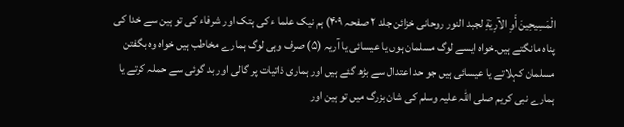الْمَسِيحِينَ أَوِ الآرِيَةِ لجبد النور روحانی خزائن جلد ۲ صفحہ ۴۰۹) ہم نیک علما ء کی ہتک اور شرفاء کی تو ہین سے خدا کی پناہ مانگتے ہیں۔خواہ ایسے لوگ مسلمان ہوں یا عیسائی یا آریہ (۵) صرف وہی لوگ ہمارے مخاطب ہیں خواہ وہ بگفتن مسلمان کہلاتے یا عیسائی ہیں جو حد اعتدال سے بڑھ گئے ہیں اور ہماری ذاتیات پر گالی اور بد گوئی سے حملہ کرتے یا ہمارے نبی کریم صلی اللہ علیہ وسلم کی شان بزرگ میں تو ہین اور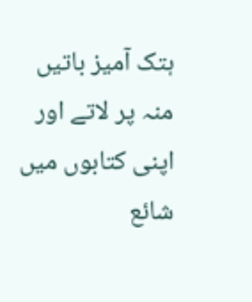ہتک آمیز باتیں منہ پر لاتے اور اپنی کتابوں میں شائع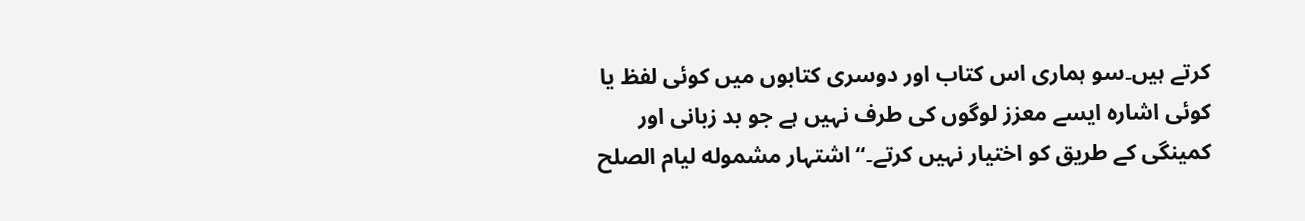کرتے ہیں۔سو ہماری اس کتاب اور دوسری کتابوں میں کوئی لفظ یا کوئی اشارہ ایسے معزز لوگوں کی طرف نہیں ہے جو بد زبانی اور کمینگی کے طریق کو اختیار نہیں کرتے۔“ اشتہار مشموله لیام الصلح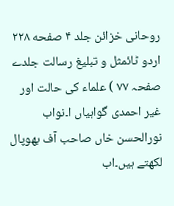روحانی خزائن جلد ۴ صفحه ۲۲۸ اردو ٹائمثل و تبلیغ رسالت جلدے صفحہ ۷۷ ) علماء کی حالت اور غیر احمدی گواہیاں ا۔نواب نورالحسن خاں صاحب آف بھوپال لکھتے ہیں۔اب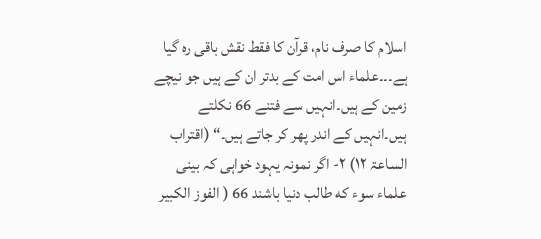اسلام کا صرف نام، قرآن کا فقط نقش باقی رہ گیا ہے۔۔۔علماء اس امت کے بدتر ان کے ہیں جو نیچے زمین کے ہیں۔انہیں سے فتنے 66 نکلتے ہیں۔انہیں کے اندر پھر کر جاتے ہیں۔“ (اقتراب الساعۃ ۱۲) ۲- اگر نمونہ یہود خواہی کہ بینی علماء سوء که طالب دنیا باشند 66 ( الفوز الکبیر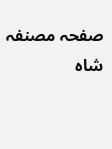صفحہ مصنفہ شاہ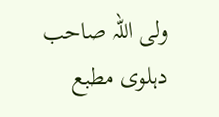ولی اللہ صاحب دہلوی مطبع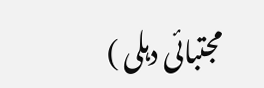مجتبائی دہلی )